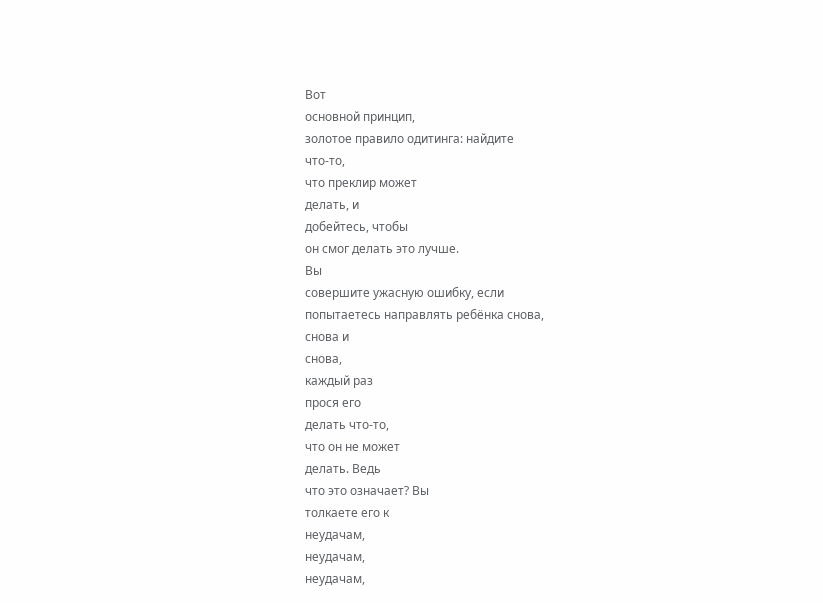Вот
основной принцип,
золотое правило одитинга: найдите
что-то,
что преклир может
делать, и
добейтесь, чтобы
он смог делать это лучше.
Вы
совершите ужасную ошибку, если
попытаетесь направлять ребёнка снова,
снова и
снова,
каждый раз
прося его
делать что-то,
что он не может
делать. Ведь
что это означает? Вы
толкаете его к
неудачам,
неудачам,
неудачам,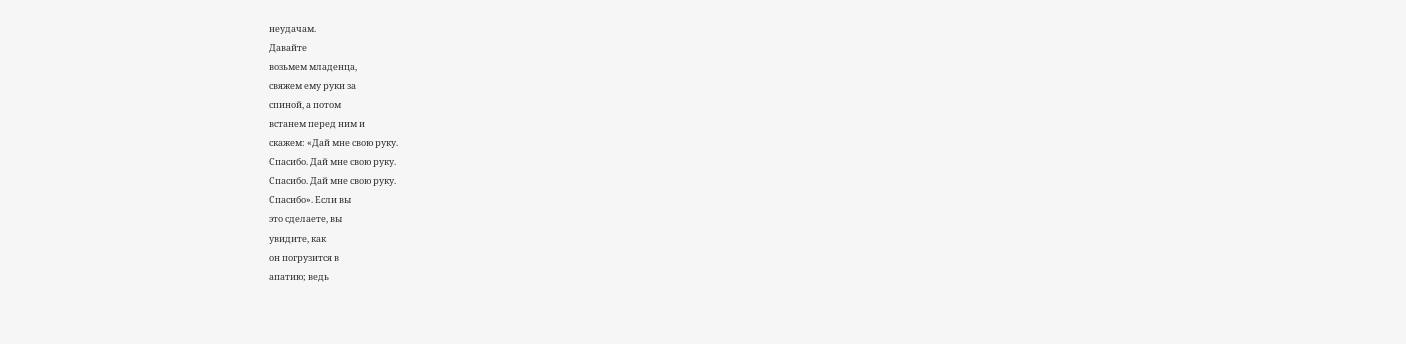неудачам.
Давайте
возьмем младенца,
свяжем ему руки за
спиной, а потом
встанем перед ним и
скажем: «Дай мне свою руку.
Спасибо. Дай мне свою руку.
Спасибо. Дай мне свою руку.
Спасибо». Если вы
это сделаете, вы
увидите, как
он погрузится в
апатию; ведь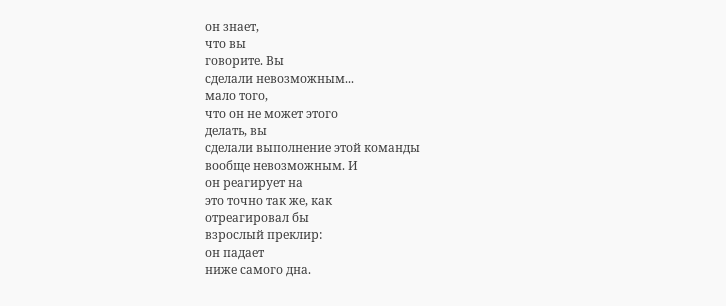он знает,
что вы
говорите. Вы
сделали невозможным...
мало того,
что он не может этого
делать, вы
сделали выполнение этой команды
вообще невозможным. И
он реагирует на
это точно так же, как
отреагировал бы
взрослый преклир:
он падает
ниже самого дна.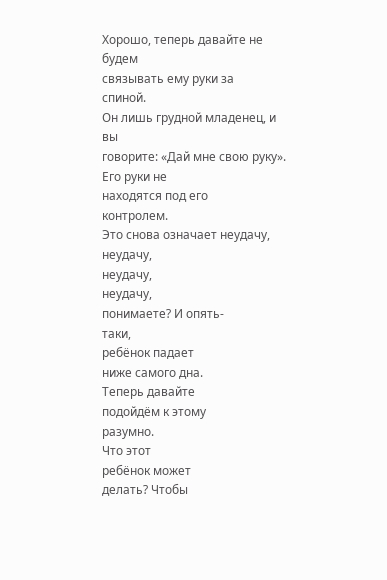Хорошо, теперь давайте не будем
связывать ему руки за
спиной.
Он лишь грудной младенец, и вы
говорите: «Дай мне свою руку». Его руки не
находятся под его
контролем.
Это снова означает неудачу,
неудачу,
неудачу,
неудачу,
понимаете? И опять-
таки,
ребёнок падает
ниже самого дна.
Теперь давайте
подойдём к этому
разумно.
Что этот
ребёнок может
делать? Чтобы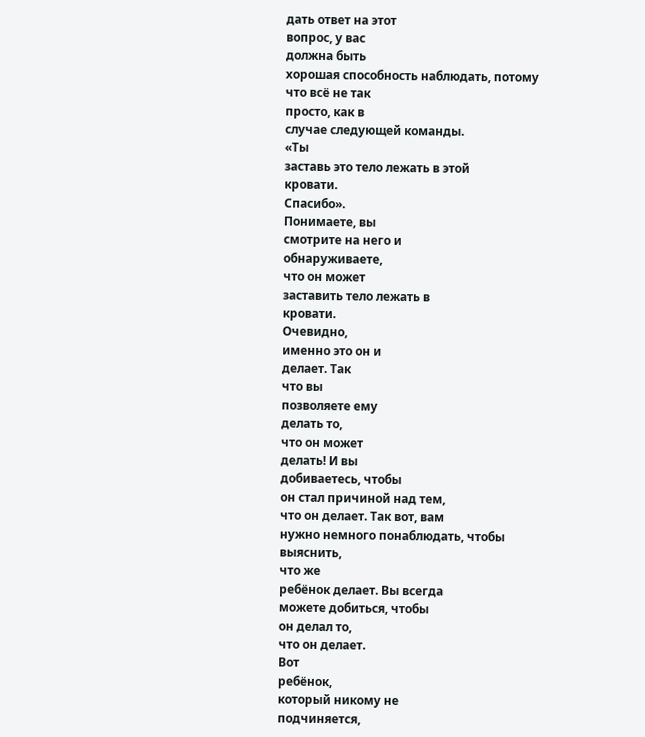дать ответ на этот
вопрос, у вас
должна быть
хорошая способность наблюдать, потому
что всё не так
просто, как в
случае следующей команды.
«Ты
заставь это тело лежать в этой
кровати.
Спасибо».
Понимаете, вы
смотрите на него и
обнаруживаете,
что он может
заставить тело лежать в
кровати.
Очевидно,
именно это он и
делает. Так
что вы
позволяете ему
делать то,
что он может
делать! И вы
добиваетесь, чтобы
он стал причиной над тем,
что он делает. Так вот, вам
нужно немного понаблюдать, чтобы
выяснить,
что же
ребёнок делает. Вы всегда
можете добиться, чтобы
он делал то,
что он делает.
Вот
ребёнок,
который никому не
подчиняется,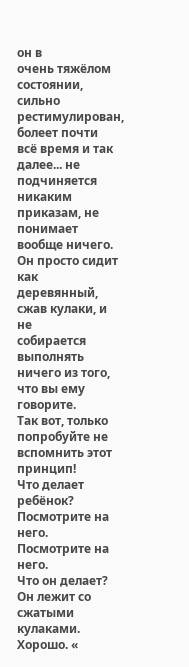он в
очень тяжёлом состоянии,
сильно рестимулирован,
болеет почти
всё время и так
далее... не
подчиняется никаким приказам, не
понимает вообще ничего.
Он просто сидит как
деревянный,
сжав кулаки, и не
собирается выполнять ничего из того,
что вы ему
говорите.
Так вот, только
попробуйте не
вспомнить этот
принцип!
Что делает ребёнок?
Посмотрите на него.
Посмотрите на него.
Что он делает?
Он лежит со
сжатыми кулаками. Хорошо. «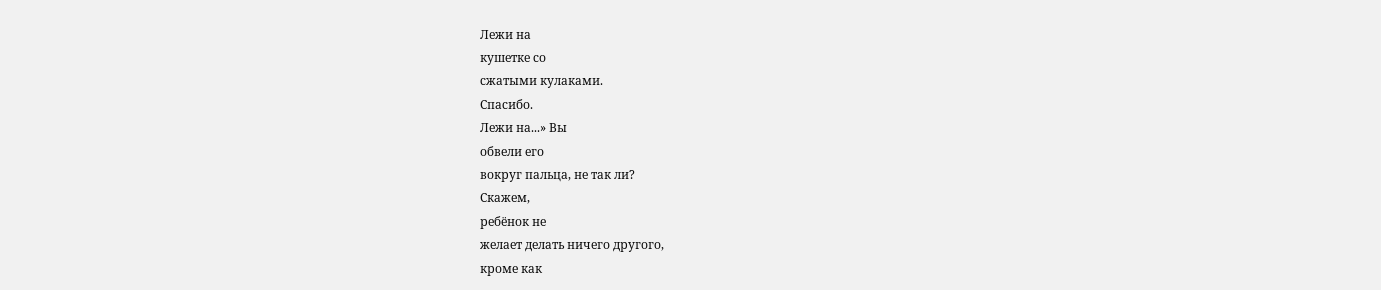Лежи на
кушетке со
сжатыми кулаками.
Спасибо.
Лежи на...» Вы
обвели его
вокруг пальца, не так ли?
Скажем,
ребёнок не
желает делать ничего другого,
кроме как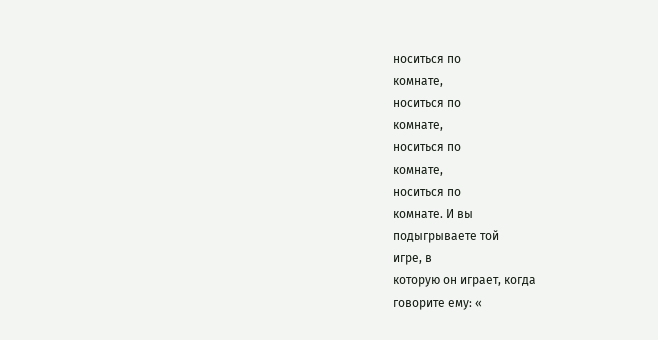носиться по
комнате,
носиться по
комнате,
носиться по
комнате,
носиться по
комнате. И вы
подыгрываете той
игре, в
которую он играет, когда
говорите ему: «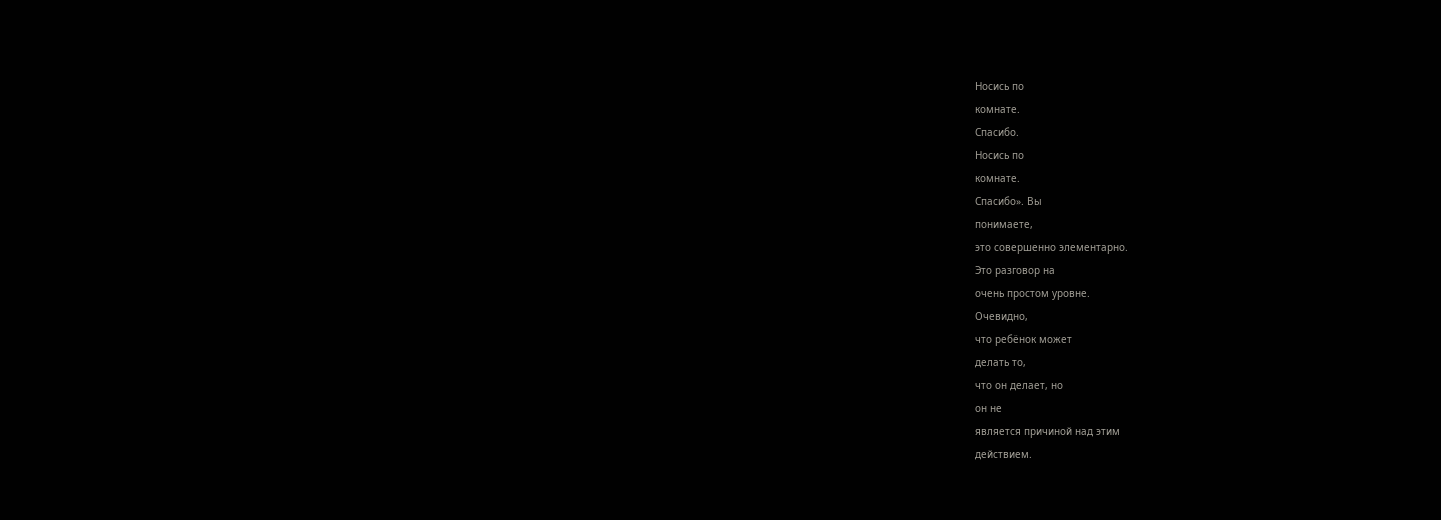Носись по
комнате.
Спасибо.
Носись по
комнате.
Спасибо». Вы
понимаете,
это совершенно элементарно.
Это разговор на
очень простом уровне.
Очевидно,
что ребёнок может
делать то,
что он делает, но
он не
является причиной над этим
действием.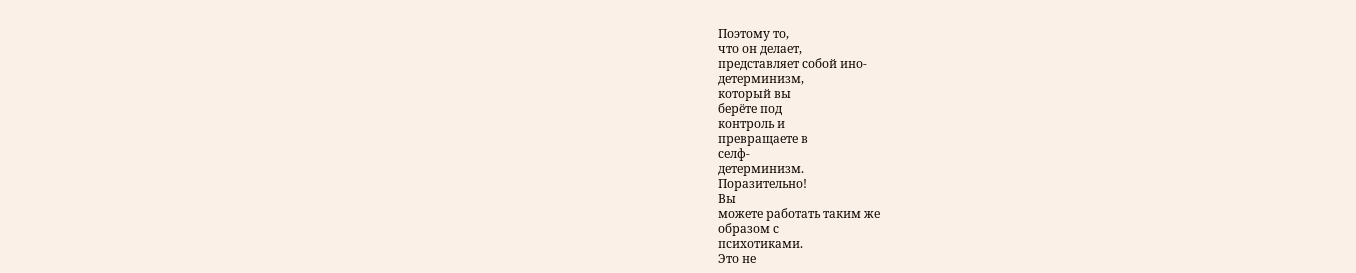Поэтому то,
что он делает,
представляет собой ино-
детерминизм,
который вы
берёте под
контроль и
превращаете в
селф-
детерминизм.
Поразительно!
Вы
можете работать таким же
образом с
психотиками.
Это не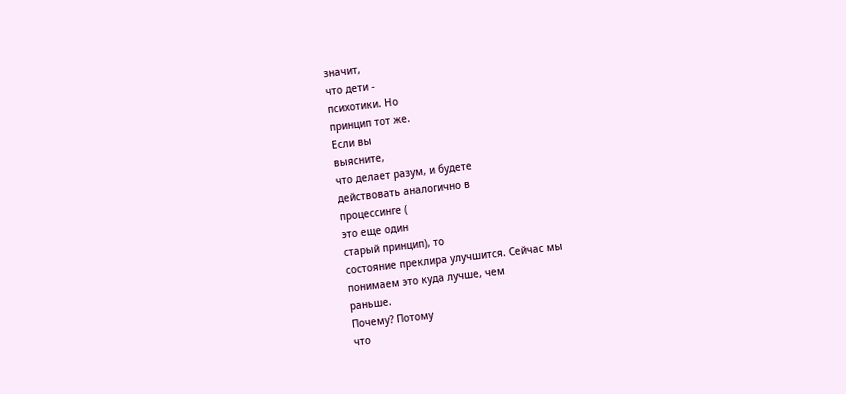значит,
что дети -
психотики. Но
принцип тот же.
Если вы
выясните,
что делает разум, и будете
действовать аналогично в
процессинге (
это еще один
старый принцип), то
состояние преклира улучшится. Сейчас мы
понимаем это куда лучше, чем
раньше.
Почему? Потому
что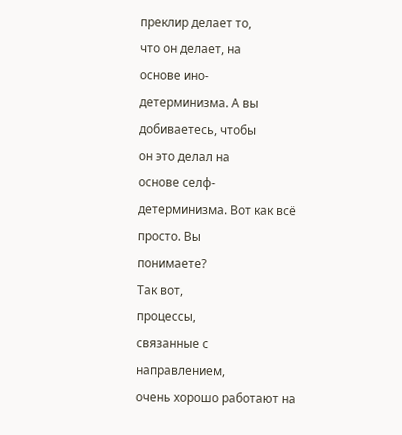преклир делает то,
что он делает, на
основе ино-
детерминизма. А вы
добиваетесь, чтобы
он это делал на
основе селф-
детерминизма. Вот как всё
просто. Вы
понимаете?
Так вот,
процессы,
связанные с
направлением,
очень хорошо работают на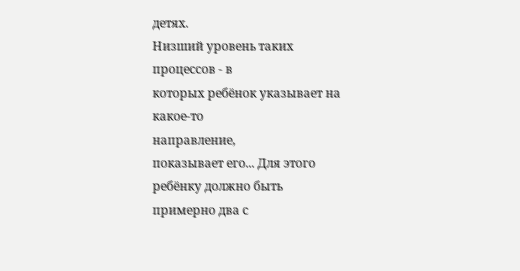детях.
Низший уровень таких
процессов - в
которых ребёнок указывает на
какое-то
направление,
показывает его... Для этого
ребёнку должно быть
примерно два с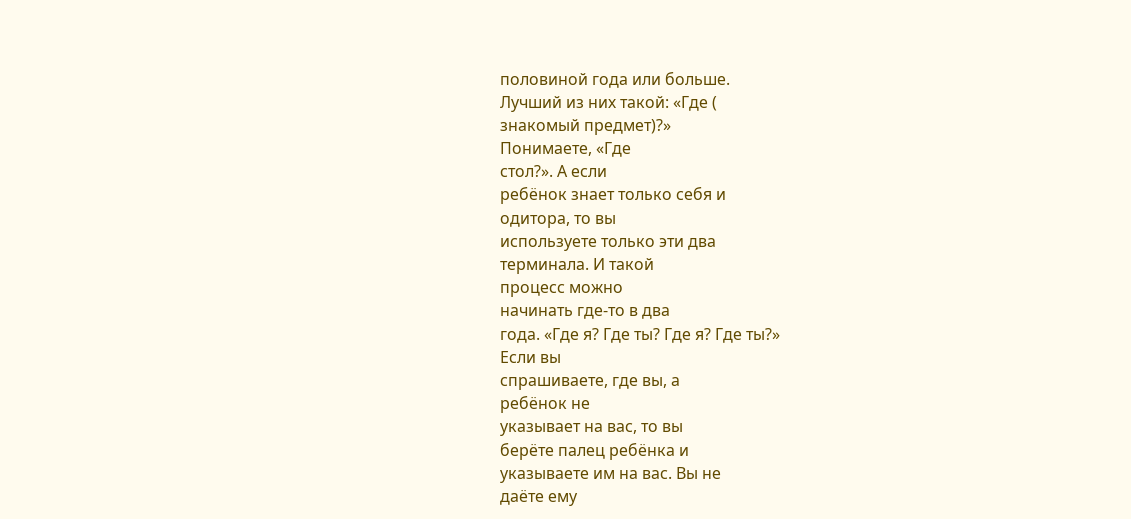половиной года или больше.
Лучший из них такой: «Где (
знакомый предмет)?»
Понимаете, «Где
стол?». А если
ребёнок знает только себя и
одитора, то вы
используете только эти два
терминала. И такой
процесс можно
начинать где-то в два
года. «Где я? Где ты? Где я? Где ты?»
Если вы
спрашиваете, где вы, а
ребёнок не
указывает на вас, то вы
берёте палец ребёнка и
указываете им на вас. Вы не
даёте ему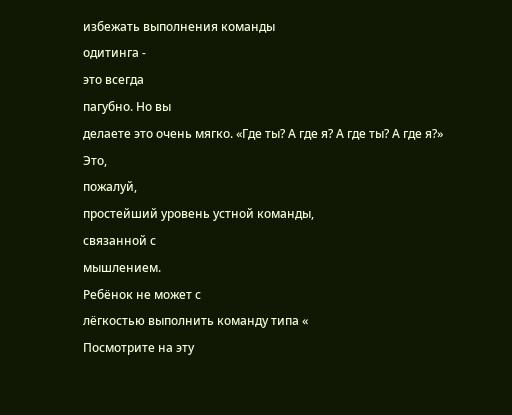избежать выполнения команды
одитинга -
это всегда
пагубно. Но вы
делаете это очень мягко. «Где ты? А где я? А где ты? А где я?»
Это,
пожалуй,
простейший уровень устной команды,
связанной с
мышлением.
Ребёнок не может с
лёгкостью выполнить команду типа «
Посмотрите на эту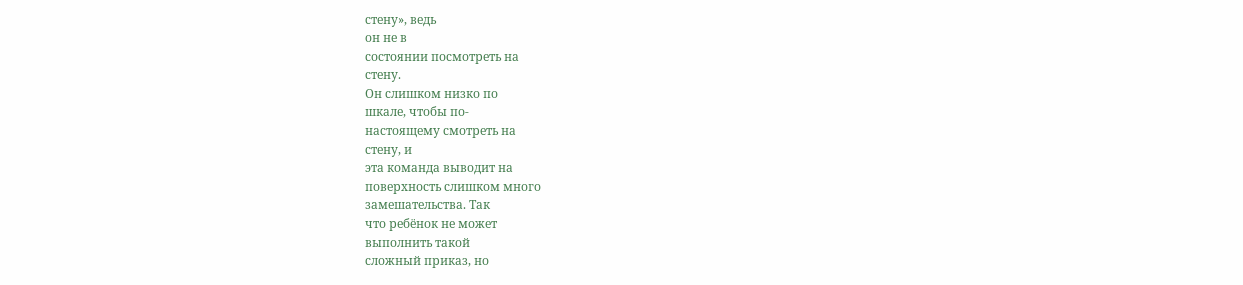стену», ведь
он не в
состоянии посмотреть на
стену.
Он слишком низко по
шкале, чтобы по-
настоящему смотреть на
стену, и
эта команда выводит на
поверхность слишком много
замешательства. Так
что ребёнок не может
выполнить такой
сложный приказ, но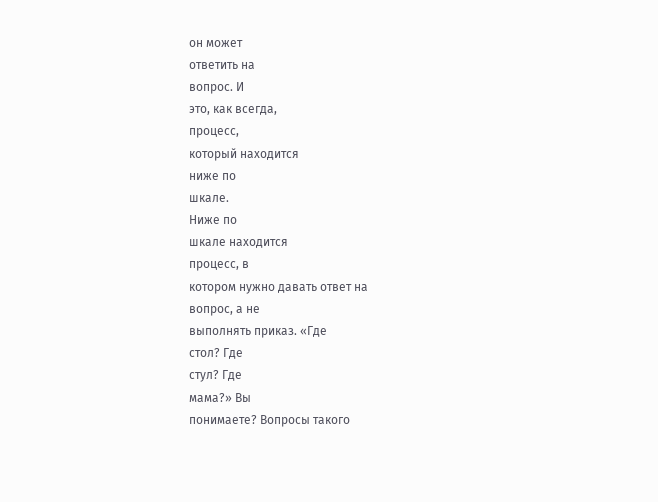он может
ответить на
вопрос. И
это, как всегда,
процесс,
который находится
ниже по
шкале.
Ниже по
шкале находится
процесс, в
котором нужно давать ответ на
вопрос, а не
выполнять приказ. «Где
стол? Где
стул? Где
мама?» Вы
понимаете? Вопросы такого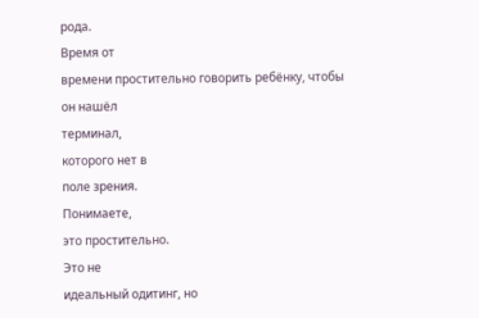рода.
Время от
времени простительно говорить ребёнку, чтобы
он нашёл
терминал,
которого нет в
поле зрения.
Понимаете,
это простительно.
Это не
идеальный одитинг, но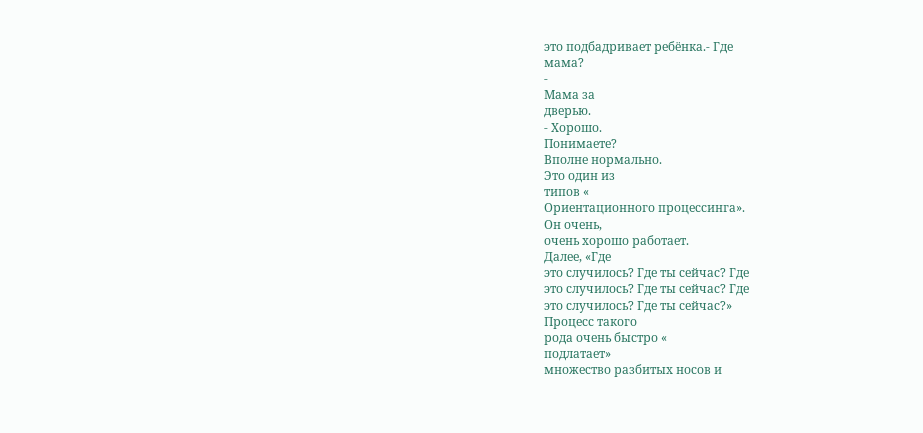это подбадривает ребёнка.- Где
мама?
-
Мама за
дверью.
- Хорошо.
Понимаете?
Вполне нормально.
Это один из
типов «
Ориентационного процессинга».
Он очень,
очень хорошо работает.
Далее, «Где
это случилось? Где ты сейчас? Где
это случилось? Где ты сейчас? Где
это случилось? Где ты сейчас?»
Процесс такого
рода очень быстро «
подлатает»
множество разбитых носов и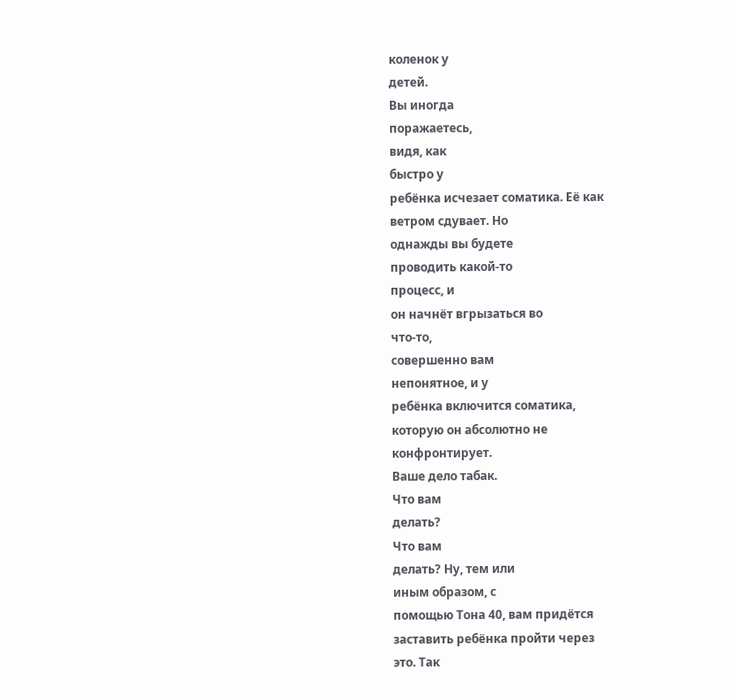коленок у
детей.
Вы иногда
поражаетесь,
видя, как
быстро у
ребёнка исчезает соматика. Её как
ветром сдувает. Но
однажды вы будете
проводить какой-то
процесс, и
он начнёт вгрызаться во
что-то,
совершенно вам
непонятное, и у
ребёнка включится соматика,
которую он абсолютно не
конфронтирует.
Ваше дело табак.
Что вам
делать?
Что вам
делать? Нy, тем или
иным образом, с
помощью Тона 40, вам придётся
заставить ребёнка пройти через
это. Так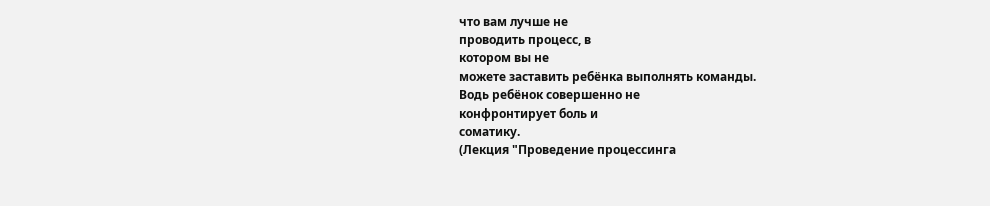что вам лучше не
проводить процесс, в
котором вы не
можете заставить ребёнка выполнять команды.
Водь ребёнок совершенно не
конфронтирует боль и
соматику.
(Лекция "Проведение процессинга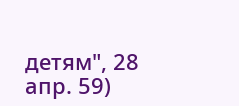детям", 28 апр. 59)